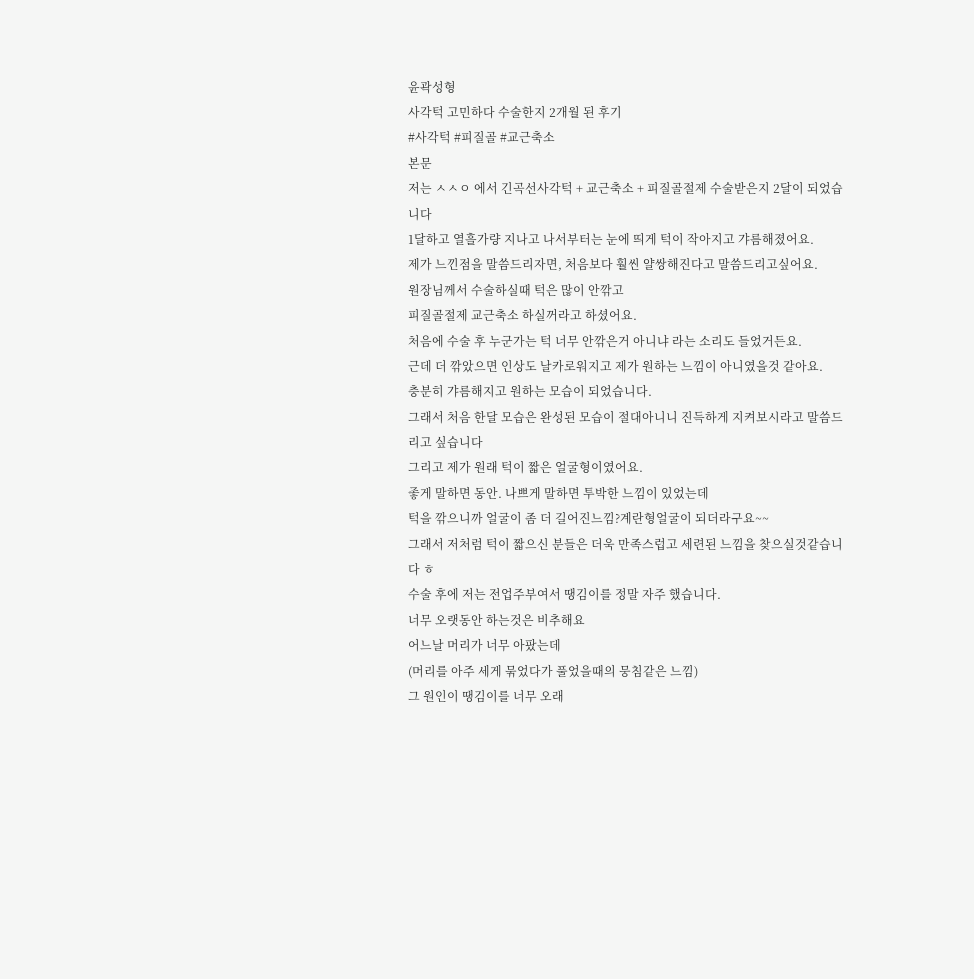윤곽성형
사각턱 고민하다 수술한지 2개월 된 후기
#사각턱 #피질골 #교근축소
본문
저는 ㅅㅅㅇ 에서 긴곡선사각턱 + 교근축소 + 피질골절제 수술받은지 2달이 되었습니다
1달하고 열흘가량 지나고 나서부터는 눈에 띄게 턱이 작아지고 갸름해졌어요.
제가 느낀점을 말씀드리자면, 처음보다 훨씬 얄쌍해진다고 말씀드리고싶어요.
원장님께서 수술하실때 턱은 많이 안깎고
피질골절제 교근축소 하실꺼라고 하셨어요.
처음에 수술 후 누군가는 턱 너무 안깎은거 아니냐 라는 소리도 들었거든요.
근데 더 깎았으면 인상도 날카로워지고 제가 원하는 느낌이 아니였을것 같아요.
충분히 갸름해지고 원하는 모습이 되었습니다.
그래서 처음 한달 모습은 완성된 모습이 절대아니니 진득하게 지켜보시라고 말씀드리고 싶습니다
그리고 제가 원래 턱이 짧은 얼굴형이였어요.
좋게 말하면 동안. 나쁘게 말하면 투박한 느낌이 있었는데
턱을 깎으니까 얼굴이 좀 더 길어진느낌?계란형얼굴이 되더라구요~~
그래서 저처럼 턱이 짧으신 분들은 더욱 만족스럽고 세련된 느낌을 찾으실것같습니다 ㅎ
수술 후에 저는 전업주부여서 땡김이를 정말 자주 했습니다.
너무 오랫동안 하는것은 비추해요
어느날 머리가 너무 아팠는데
(머리를 아주 세게 묶었다가 풀었을때의 뭉침같은 느낌)
그 원인이 땡김이를 너무 오래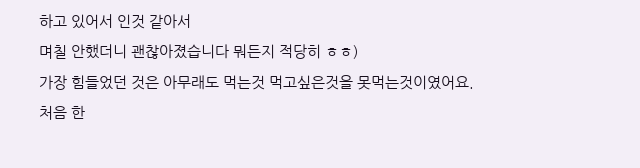하고 있어서 인것 같아서
며칠 안했더니 괜찮아졌습니다 뭐든지 적당히 ㅎㅎ)
가장 힘들었던 것은 아무래도 먹는것 먹고싶은것을 못먹는것이였어요.
처음 한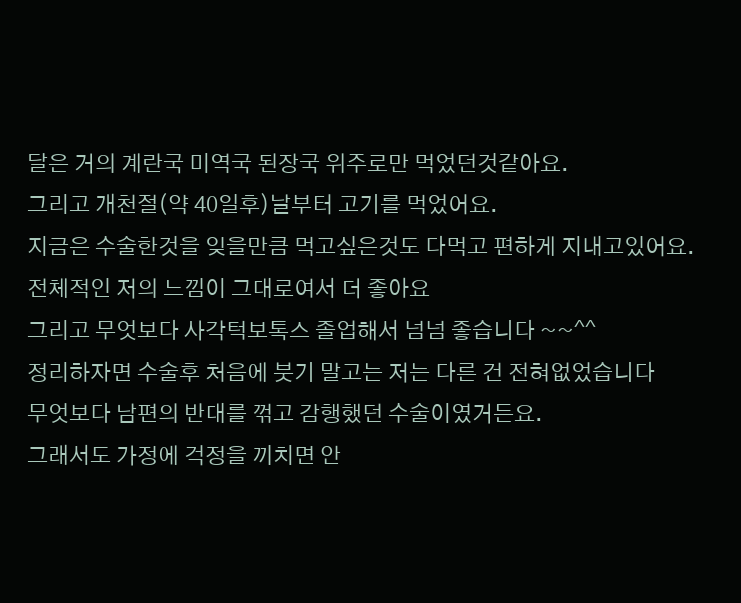달은 거의 계란국 미역국 된장국 위주로만 먹었던것같아요.
그리고 개천절(약 40일후)날부터 고기를 먹었어요.
지금은 수술한것을 잊을만큼 먹고싶은것도 다먹고 편하게 지내고있어요.
전체적인 저의 느낌이 그대로여서 더 좋아요
그리고 무엇보다 사각턱보톡스 졸업해서 넘넘 좋습니다 ~~^^
정리하자면 수술후 처음에 붓기 말고는 저는 다른 건 전혀없었습니다
무엇보다 남편의 반대를 꺾고 감행했던 수술이였거든요.
그래서도 가정에 걱정을 끼치면 안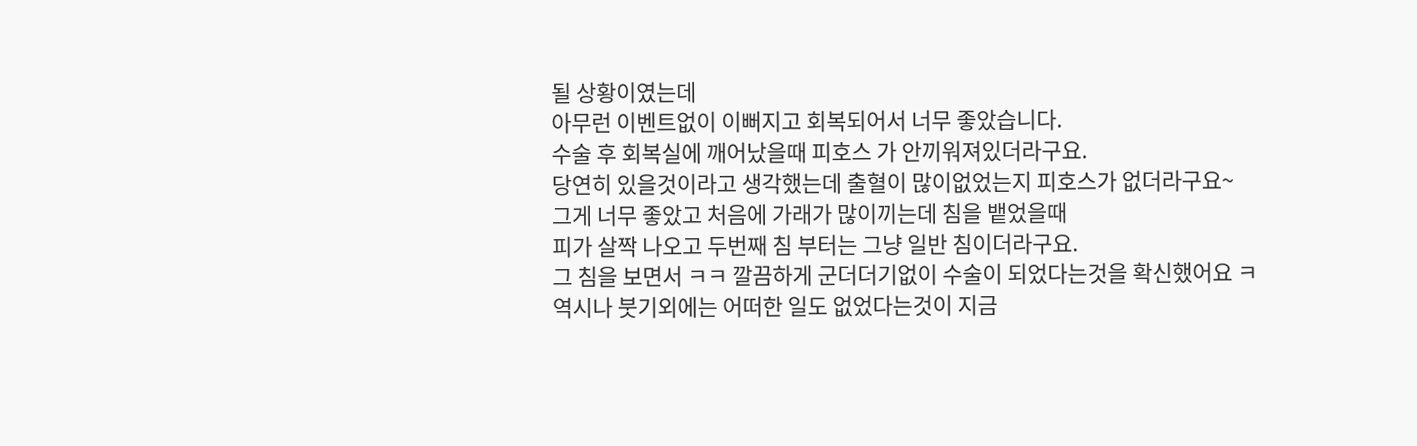될 상황이였는데
아무런 이벤트없이 이뻐지고 회복되어서 너무 좋았습니다.
수술 후 회복실에 깨어났을때 피호스 가 안끼워져있더라구요.
당연히 있을것이라고 생각했는데 출혈이 많이없었는지 피호스가 없더라구요~
그게 너무 좋았고 처음에 가래가 많이끼는데 침을 뱉었을때
피가 살짝 나오고 두번째 침 부터는 그냥 일반 침이더라구요.
그 침을 보면서 ㅋㅋ 깔끔하게 군더더기없이 수술이 되었다는것을 확신했어요 ㅋ
역시나 붓기외에는 어떠한 일도 없었다는것이 지금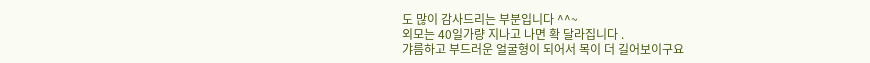도 많이 감사드리는 부분입니다 ^^~
외모는 40일가량 지나고 나면 확 달라집니다 .
갸름하고 부드러운 얼굴형이 되어서 목이 더 길어보이구요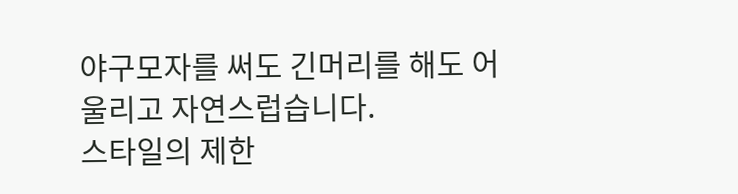야구모자를 써도 긴머리를 해도 어울리고 자연스럽습니다.
스타일의 제한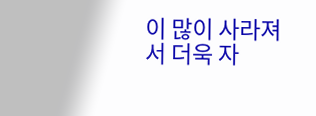이 많이 사라져서 더욱 자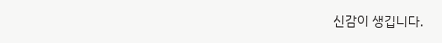신감이 생깁니다.